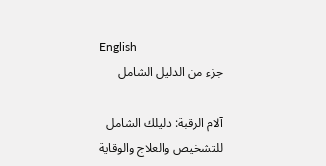English
جزء من الدليل الشامل

آلام الرقبة: دليلك الشامل للتشخيص والعلاج والوقاية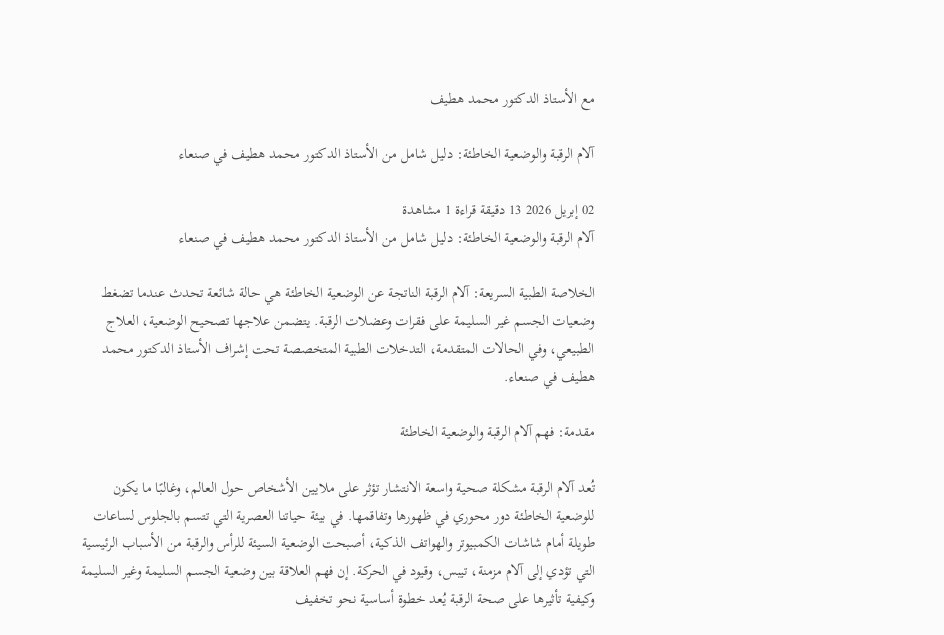مع الأستاذ الدكتور محمد هطيف

آلام الرقبة والوضعية الخاطئة: دليل شامل من الأستاذ الدكتور محمد هطيف في صنعاء

02 إبريل 2026 13 دقيقة قراءة 1 مشاهدة
آلام الرقبة والوضعية الخاطئة: دليل شامل من الأستاذ الدكتور محمد هطيف في صنعاء

الخلاصة الطبية السريعة: آلام الرقبة الناتجة عن الوضعية الخاطئة هي حالة شائعة تحدث عندما تضغط وضعيات الجسم غير السليمة على فقرات وعضلات الرقبة. يتضمن علاجها تصحيح الوضعية، العلاج الطبيعي، وفي الحالات المتقدمة، التدخلات الطبية المتخصصة تحت إشراف الأستاذ الدكتور محمد هطيف في صنعاء.

مقدمة: فهم آلام الرقبة والوضعية الخاطئة

تُعد آلام الرقبة مشكلة صحية واسعة الانتشار تؤثر على ملايين الأشخاص حول العالم، وغالبًا ما يكون للوضعية الخاطئة دور محوري في ظهورها وتفاقمها. في بيئة حياتنا العصرية التي تتسم بالجلوس لساعات طويلة أمام شاشات الكمبيوتر والهواتف الذكية، أصبحت الوضعية السيئة للرأس والرقبة من الأسباب الرئيسية التي تؤدي إلى آلام مزمنة، تيبس، وقيود في الحركة. إن فهم العلاقة بين وضعية الجسم السليمة وغير السليمة وكيفية تأثيرها على صحة الرقبة يُعد خطوة أساسية نحو تخفيف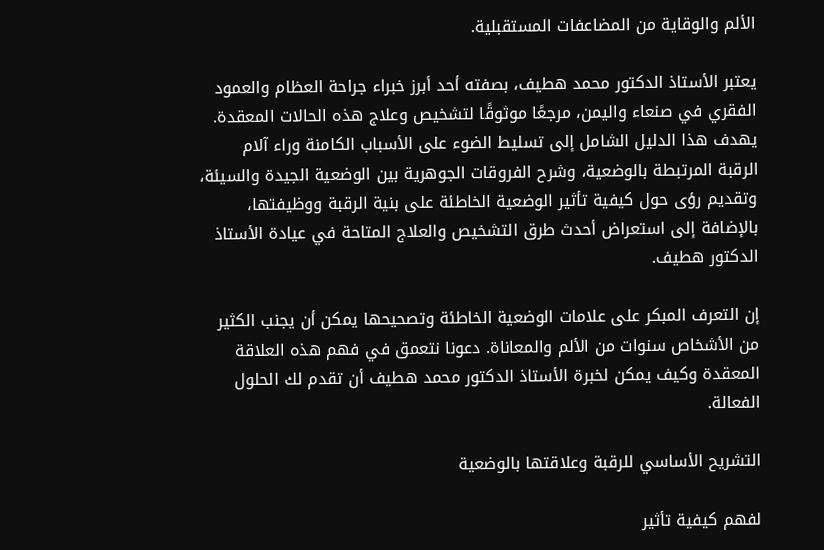الألم والوقاية من المضاعفات المستقبلية.

يعتبر الأستاذ الدكتور محمد هطيف، بصفته أحد أبرز خبراء جراحة العظام والعمود الفقري في صنعاء واليمن، مرجعًا موثوقًا لتشخيص وعلاج هذه الحالات المعقدة. يهدف هذا الدليل الشامل إلى تسليط الضوء على الأسباب الكامنة وراء آلام الرقبة المرتبطة بالوضعية، وشرح الفروقات الجوهرية بين الوضعية الجيدة والسيئة، وتقديم رؤى حول كيفية تأثير الوضعية الخاطئة على بنية الرقبة ووظيفتها، بالإضافة إلى استعراض أحدث طرق التشخيص والعلاج المتاحة في عيادة الأستاذ الدكتور هطيف.

إن التعرف المبكر على علامات الوضعية الخاطئة وتصحيحها يمكن أن يجنب الكثير من الأشخاص سنوات من الألم والمعاناة. دعونا نتعمق في فهم هذه العلاقة المعقدة وكيف يمكن لخبرة الأستاذ الدكتور محمد هطيف أن تقدم لك الحلول الفعالة.

التشريح الأساسي للرقبة وعلاقتها بالوضعية

لفهم كيفية تأثير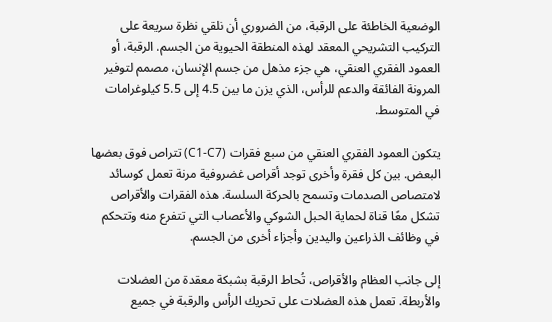الوضعية الخاطئة على الرقبة، من الضروري أن نلقي نظرة سريعة على التركيب التشريحي المعقد لهذه المنطقة الحيوية من الجسم. الرقبة، أو العمود الفقري العنقي، هي جزء مذهل من جسم الإنسان، مصمم لتوفير المرونة الفائقة والدعم للرأس، الذي يزن ما بين 4.5 إلى 5.5 كيلوغرامات في المتوسط.

يتكون العمود الفقري العنقي من سبع فقرات (C1-C7) تتراص فوق بعضها البعض. بين كل فقرة وأخرى توجد أقراص غضروفية مرنة تعمل كوسائد لامتصاص الصدمات وتسمح بالحركة السلسة. هذه الفقرات والأقراص تشكل معًا قناة لحماية الحبل الشوكي والأعصاب التي تتفرع منه وتتحكم في وظائف الذراعين واليدين وأجزاء أخرى من الجسم.

إلى جانب العظام والأقراص، تُحاط الرقبة بشبكة معقدة من العضلات والأربطة. تعمل هذه العضلات على تحريك الرأس والرقبة في جميع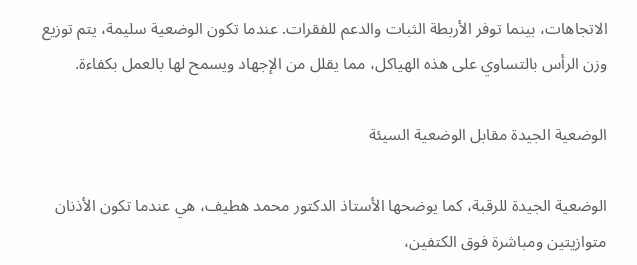الاتجاهات، بينما توفر الأربطة الثبات والدعم للفقرات. عندما تكون الوضعية سليمة، يتم توزيع وزن الرأس بالتساوي على هذه الهياكل، مما يقلل من الإجهاد ويسمح لها بالعمل بكفاءة.

الوضعية الجيدة مقابل الوضعية السيئة

الوضعية الجيدة للرقبة، كما يوضحها الأستاذ الدكتور محمد هطيف، هي عندما تكون الأذنان متوازيتين ومباشرة فوق الكتفين،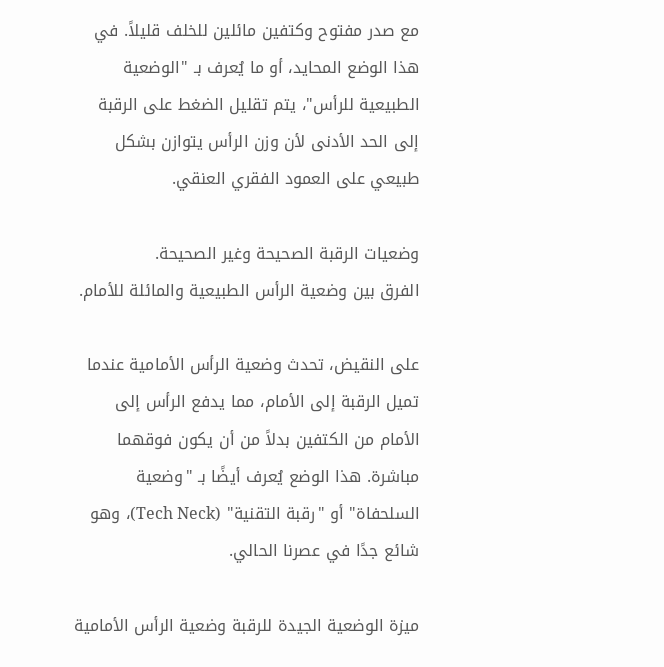مع صدر مفتوح وكتفين مائلين للخلف قليلاً. في هذا الوضع المحايد، أو ما يُعرف بـ "الوضعية الطبيعية للرأس"، يتم تقليل الضغط على الرقبة إلى الحد الأدنى لأن وزن الرأس يتوازن بشكل طبيعي على العمود الفقري العنقي.

وضعيات الرقبة الصحيحة وغير الصحيحة.
الفرق بين وضعية الرأس الطبيعية والمائلة للأمام.

على النقيض، تحدث وضعية الرأس الأمامية عندما تميل الرقبة إلى الأمام، مما يدفع الرأس إلى الأمام من الكتفين بدلاً من أن يكون فوقهما مباشرة. هذا الوضع يُعرف أيضًا بـ "وضعية السلحفاة" أو "رقبة التقنية" (Tech Neck)، وهو شائع جدًا في عصرنا الحالي.

ميزة الوضعية الجيدة للرقبة وضعية الرأس الأمامية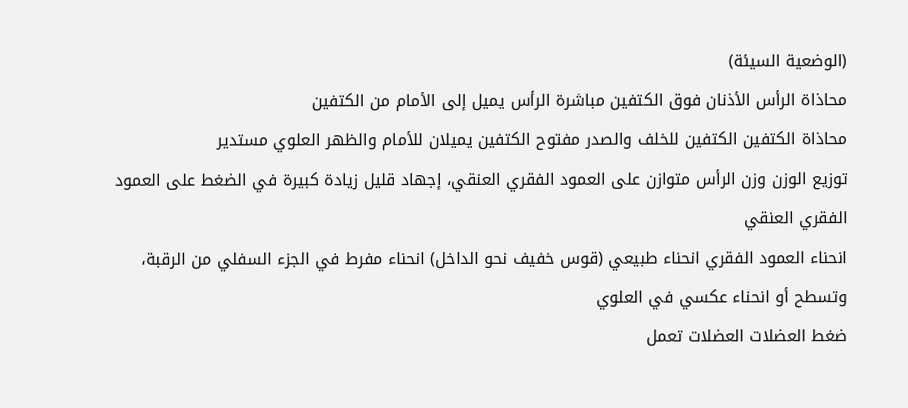(الوضعية السيئة)
محاذاة الرأس الأذنان فوق الكتفين مباشرة الرأس يميل إلى الأمام من الكتفين
محاذاة الكتفين الكتفين للخلف والصدر مفتوح الكتفين يميلان للأمام والظهر العلوي مستدير
توزيع الوزن وزن الرأس متوازن على العمود الفقري العنقي، إجهاد قليل زيادة كبيرة في الضغط على العمود الفقري العنقي
انحناء العمود الفقري انحناء طبيعي (قوس خفيف نحو الداخل) انحناء مفرط في الجزء السفلي من الرقبة، وتسطح أو انحناء عكسي في العلوي
ضغط العضلات العضلات تعمل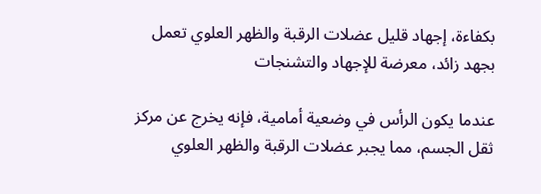بكفاءة، إجهاد قليل عضلات الرقبة والظهر العلوي تعمل بجهد زائد، معرضة للإجهاد والتشنجات

عندما يكون الرأس في وضعية أمامية، فإنه يخرج عن مركز ثقل الجسم، مما يجبر عضلات الرقبة والظهر العلوي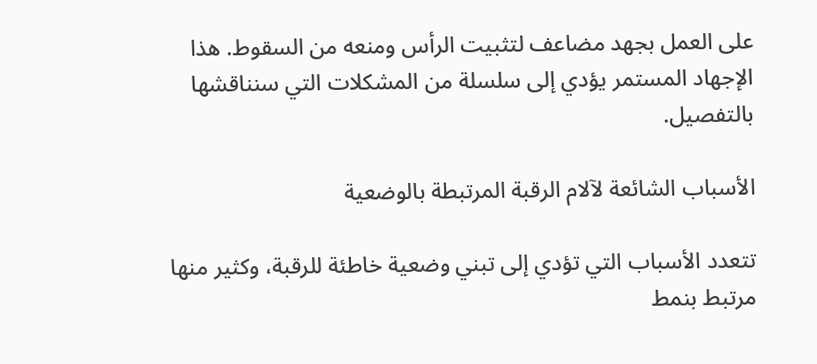على العمل بجهد مضاعف لتثبيت الرأس ومنعه من السقوط. هذا الإجهاد المستمر يؤدي إلى سلسلة من المشكلات التي سنناقشها بالتفصيل.

الأسباب الشائعة لآلام الرقبة المرتبطة بالوضعية

تتعدد الأسباب التي تؤدي إلى تبني وضعية خاطئة للرقبة، وكثير منها مرتبط بنمط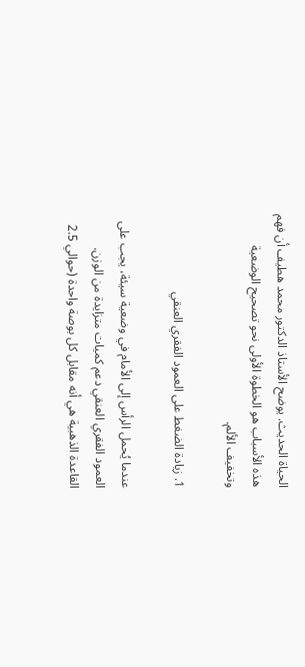الحياة الحديث. يوضح الأستاذ الدكتور محمد هطيف أن فهم هذه الأسباب هو الخطوة الأولى نحو تصحيح الوضعية وتخفيف الألم.

1. زيادة الضغط على العمود الفقري العنقي

عندما يُحمل الرأس إلى الأمام في وضعية سيئة، يجب على العمود الفقري العنقي دعم كميات متزايدة من الوزن. القاعدة الذهبية هي أنه مقابل كل بوصة واحدة (حوالي 2.5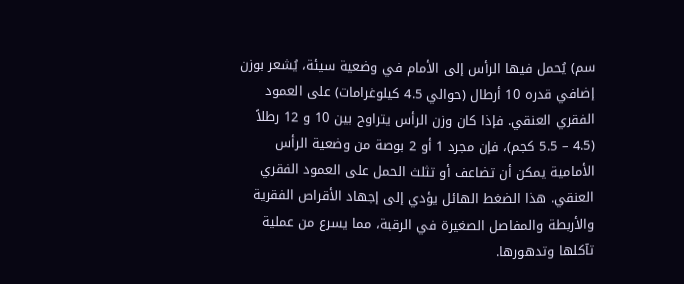سم) يُحمل فيها الرأس إلى الأمام في وضعية سيئة، يُشعر بوزن إضافي قدره 10 أرطال (حوالي 4.5 كيلوغرامات) على العمود الفقري العنقي. فإذا كان وزن الرأس يتراوح بين 10 و 12 رطلاً (4.5 – 5.5 كجم)، فإن مجرد 1 أو 2 بوصة من وضعية الرأس الأمامية يمكن أن تضاعف أو تثلث الحمل على العمود الفقري العنقي. هذا الضغط الهائل يؤدي إلى إجهاد الأقراص الفقرية والأربطة والمفاصل الصغيرة في الرقبة، مما يسرع من عملية تآكلها وتدهورها.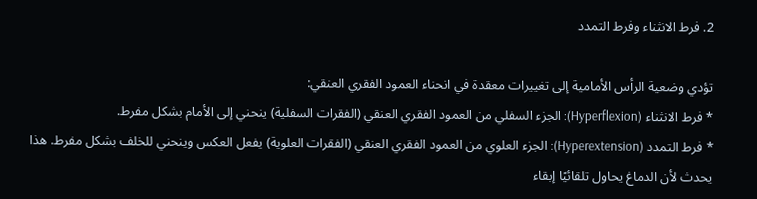2. فرط الانثناء وفرط التمدد

تؤدي وضعية الرأس الأمامية إلى تغييرات معقدة في انحناء العمود الفقري العنقي:
* فرط الانثناء (Hyperflexion): الجزء السفلي من العمود الفقري العنقي (الفقرات السفلية) ينحني إلى الأمام بشكل مفرط.
* فرط التمدد (Hyperextension): الجزء العلوي من العمود الفقري العنقي (الفقرات العلوية) يفعل العكس وينحني للخلف بشكل مفرط. هذا يحدث لأن الدماغ يحاول تلقائيًا إبقاء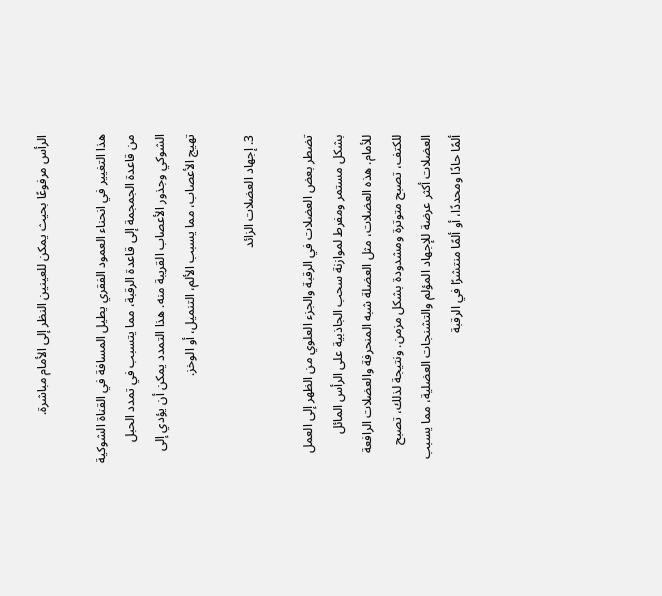الرأس مرفوعًا بحيث يمكن للعينين النظر إلى الأمام مباشرة.

هذا التغيير في انحناء العمود الفقري يطيل المسافة في القناة الشوكية من قاعدة الجمجمة إلى قاعدة الرقبة، مما يتسبب في تمدد الحبل الشوكي وجذور الأعصاب القريبة منه. هذا التمدد يمكن أن يؤدي إلى تهيج الأعصاب، مما يسبب الألم، التنميل، أو الوخز.

3. إجهاد العضلات الزائد

تضطر بعض العضلات في الرقبة والجزء العلوي من الظهر إلى العمل بشكل مستمر ومفرط لموازنة سحب الجاذبية على الرأس المائل للأمام. هذه العضلات، مثل العضلة شبه المنحرفة والعضلات الرافعة للكتف، تصبح متوترة ومشدودة بشكل مزمن. ونتيجة لذلك، تصبح العضلات أكثر عرضة للإجهاد المؤلم والتشنجات العضلية، مما يسبب ألمًا حادًا ومحددًا، أو ألمًا منتشرًا في الرقبة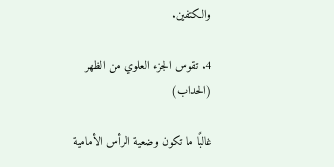والكتفين.

4. تقوس الجزء العلوي من الظهر (الحداب)

غالبًا ما تكون وضعية الرأس الأمامية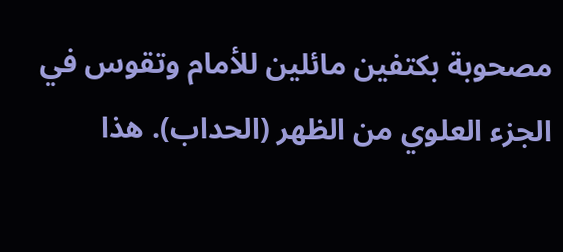مصحوبة بكتفين مائلين للأمام وتقوس في الجزء العلوي من الظهر (الحداب). هذا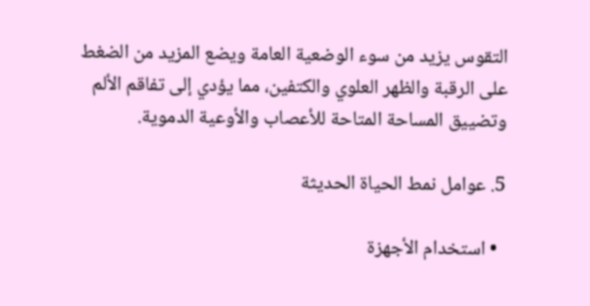التقوس يزيد من سوء الوضعية العامة ويضع المزيد من الضغط على الرقبة والظهر العلوي والكتفين، مما يؤدي إلى تفاقم الألم وتضييق المساحة المتاحة للأعصاب والأوعية الدموية.

5. عوامل نمط الحياة الحديثة

  • استخدام الأجهزة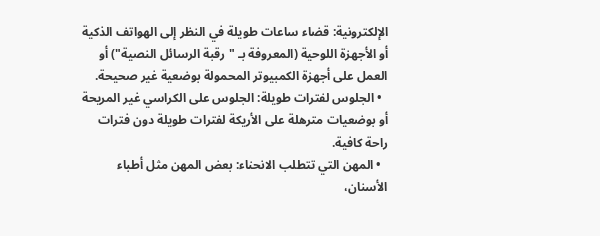الإلكترونية: قضاء ساعات طويلة في النظر إلى الهواتف الذكية أو الأجهزة اللوحية (المعروفة بـ "رقبة الرسائل النصية") أو العمل على أجهزة الكمبيوتر المحمولة بوضعية غير صحيحة.
  • الجلوس لفترات طويلة: الجلوس على الكراسي غير المريحة أو بوضعيات مترهلة على الأريكة لفترات طويلة دون فترات راحة كافية.
  • المهن التي تتطلب الانحناء: بعض المهن مثل أطباء الأسنان،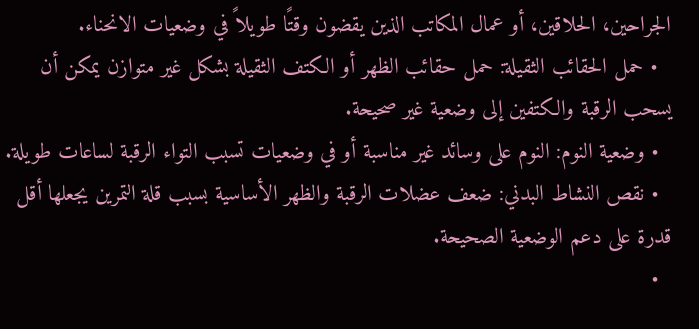الجراحين، الحلاقين، أو عمال المكاتب الذين يقضون وقتًا طويلاً في وضعيات الانحناء.
  • حمل الحقائب الثقيلة: حمل حقائب الظهر أو الكتف الثقيلة بشكل غير متوازن يمكن أن يسحب الرقبة والكتفين إلى وضعية غير صحيحة.
  • وضعية النوم: النوم على وسائد غير مناسبة أو في وضعيات تسبب التواء الرقبة لساعات طويلة.
  • نقص النشاط البدني: ضعف عضلات الرقبة والظهر الأساسية بسبب قلة التمرين يجعلها أقل قدرة على دعم الوضعية الصحيحة.
  •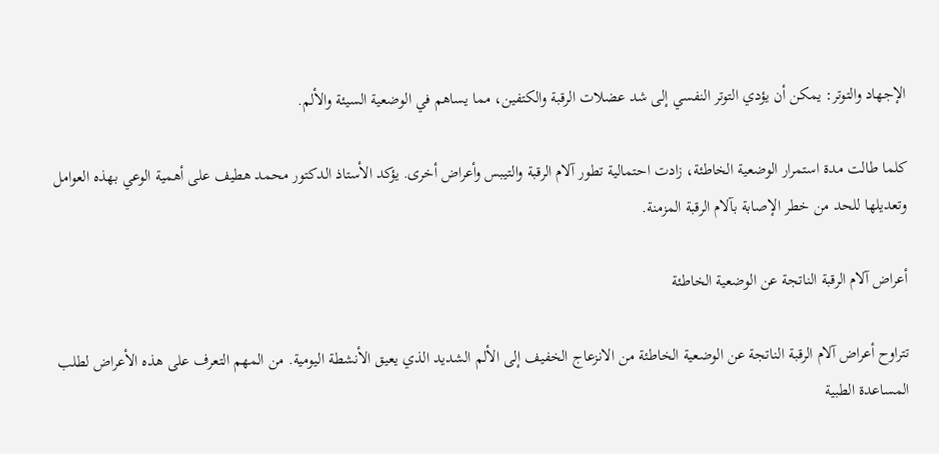الإجهاد والتوتر: يمكن أن يؤدي التوتر النفسي إلى شد عضلات الرقبة والكتفين، مما يساهم في الوضعية السيئة والألم.

كلما طالت مدة استمرار الوضعية الخاطئة، زادت احتمالية تطور آلام الرقبة والتيبس وأعراض أخرى. يؤكد الأستاذ الدكتور محمد هطيف على أهمية الوعي بهذه العوامل وتعديلها للحد من خطر الإصابة بآلام الرقبة المزمنة.

أعراض آلام الرقبة الناتجة عن الوضعية الخاطئة

تتراوح أعراض آلام الرقبة الناتجة عن الوضعية الخاطئة من الانزعاج الخفيف إلى الألم الشديد الذي يعيق الأنشطة اليومية. من المهم التعرف على هذه الأعراض لطلب المساعدة الطبية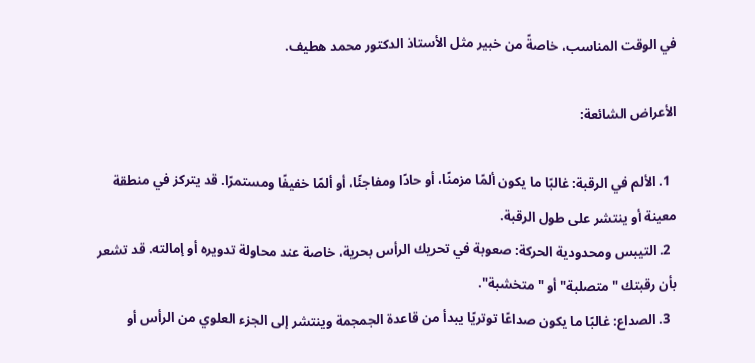في الوقت المناسب، خاصةً من خبير مثل الأستاذ الدكتور محمد هطيف.

الأعراض الشائعة:

  1. الألم في الرقبة: غالبًا ما يكون ألمًا مزمنًا، أو حادًا ومفاجئًا، أو ألمًا خفيفًا ومستمرًا. قد يتركز في منطقة معينة أو ينتشر على طول الرقبة.
  2. التيبس ومحدودية الحركة: صعوبة في تحريك الرأس بحرية، خاصة عند محاولة تدويره أو إمالته. قد تشعر بأن رقبتك "متصلبة" أو "متخشبة".
  3. الصداع: غالبًا ما يكون صداعًا توتريًا يبدأ من قاعدة الجمجمة وينتشر إلى الجزء العلوي من الرأس أو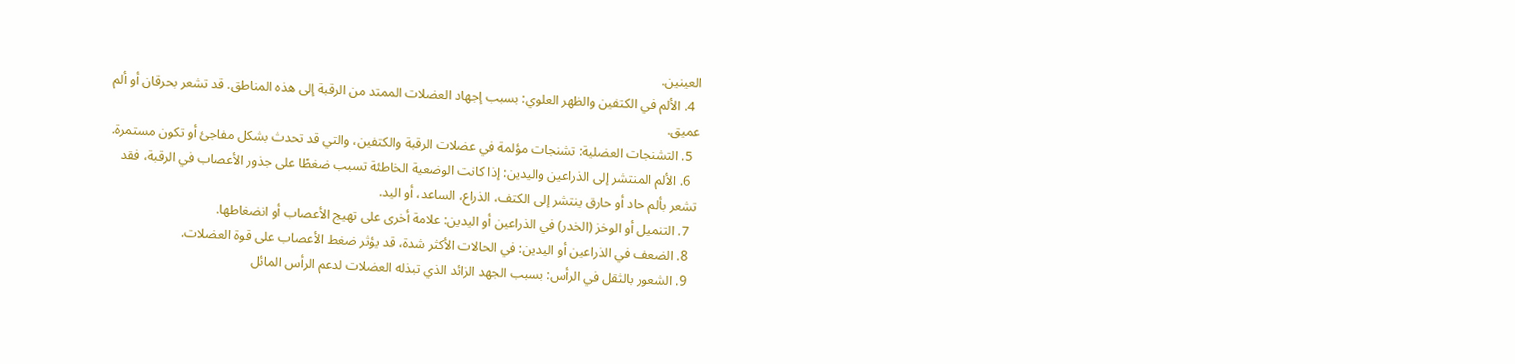العينين.
  4. الألم في الكتفين والظهر العلوي: بسبب إجهاد العضلات الممتد من الرقبة إلى هذه المناطق. قد تشعر بحرقان أو ألم عميق.
  5. التشنجات العضلية: تشنجات مؤلمة في عضلات الرقبة والكتفين، والتي قد تحدث بشكل مفاجئ أو تكون مستمرة.
  6. الألم المنتشر إلى الذراعين واليدين: إذا كانت الوضعية الخاطئة تسبب ضغطًا على جذور الأعصاب في الرقبة، فقد تشعر بألم حاد أو حارق ينتشر إلى الكتف، الذراع، الساعد، أو اليد.
  7. التنميل أو الوخز (الخدر) في الذراعين أو اليدين: علامة أخرى على تهيج الأعصاب أو انضغاطها.
  8. الضعف في الذراعين أو اليدين: في الحالات الأكثر شدة، قد يؤثر ضغط الأعصاب على قوة العضلات.
  9. الشعور بالثقل في الرأس: بسبب الجهد الزائد الذي تبذله العضلات لدعم الرأس المائل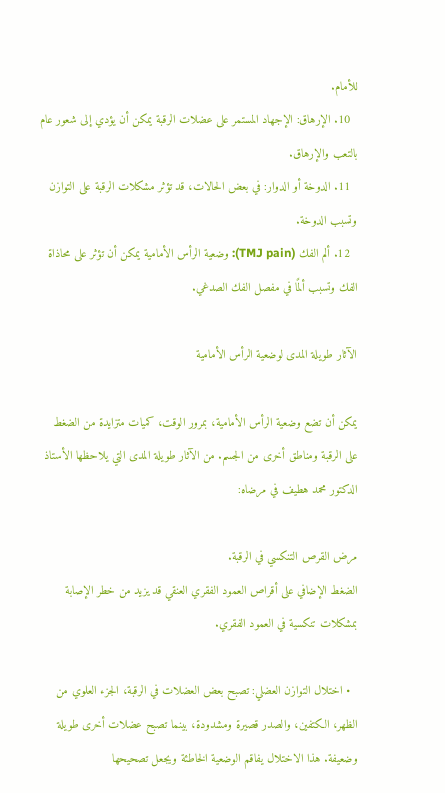للأمام.
  10. الإرهاق: الإجهاد المستمر على عضلات الرقبة يمكن أن يؤدي إلى شعور عام بالتعب والإرهاق.
  11. الدوخة أو الدوار: في بعض الحالات، قد تؤثر مشكلات الرقبة على التوازن وتسبب الدوخة.
  12. ألم الفك (TMJ pain): وضعية الرأس الأمامية يمكن أن تؤثر على محاذاة الفك وتسبب ألمًا في مفصل الفك الصدغي.

الآثار طويلة المدى لوضعية الرأس الأمامية

يمكن أن تضع وضعية الرأس الأمامية، بمرور الوقت، كميات متزايدة من الضغط على الرقبة ومناطق أخرى من الجسم. من الآثار طويلة المدى التي يلاحظها الأستاذ الدكتور محمد هطيف في مرضاه:

مرض القرص التنكسي في الرقبة.
الضغط الإضافي على أقراص العمود الفقري العنقي قد يزيد من خطر الإصابة بمشكلات تنكسية في العمود الفقري.

  • اختلال التوازن العضلي: تصبح بعض العضلات في الرقبة، الجزء العلوي من الظهر، الكتفين، والصدر قصيرة ومشدودة، بينما تصبح عضلات أخرى طويلة وضعيفة. هذا الاختلال يفاقم الوضعية الخاطئة ويجعل تصحيحها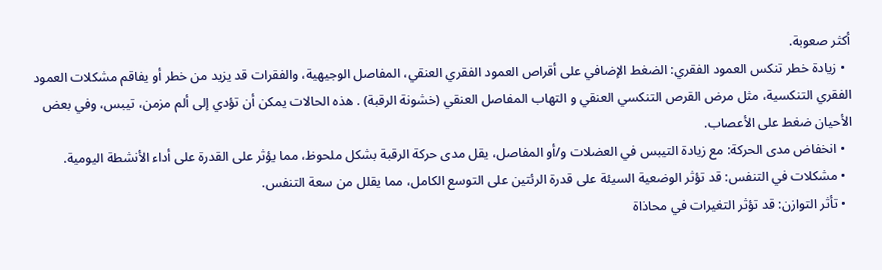أكثر صعوبة.
  • زيادة خطر تنكس العمود الفقري: الضغط الإضافي على أقراص العمود الفقري العنقي، المفاصل الوجيهية، والفقرات قد يزيد من خطر أو يفاقم مشكلات العمود الفقري التنكسية، مثل مرض القرص التنكسي العنقي و التهاب المفاصل العنقي (خشونة الرقبة) . هذه الحالات يمكن أن تؤدي إلى ألم مزمن، تيبس، وفي بعض الأحيان ضغط على الأعصاب.
  • انخفاض مدى الحركة: مع زيادة التيبس في العضلات و/أو المفاصل، يقل مدى حركة الرقبة بشكل ملحوظ، مما يؤثر على القدرة على أداء الأنشطة اليومية.
  • مشكلات في التنفس: قد تؤثر الوضعية السيئة على قدرة الرئتين على التوسع الكامل، مما يقلل من سعة التنفس.
  • تأثر التوازن: قد تؤثر التغيرات في محاذاة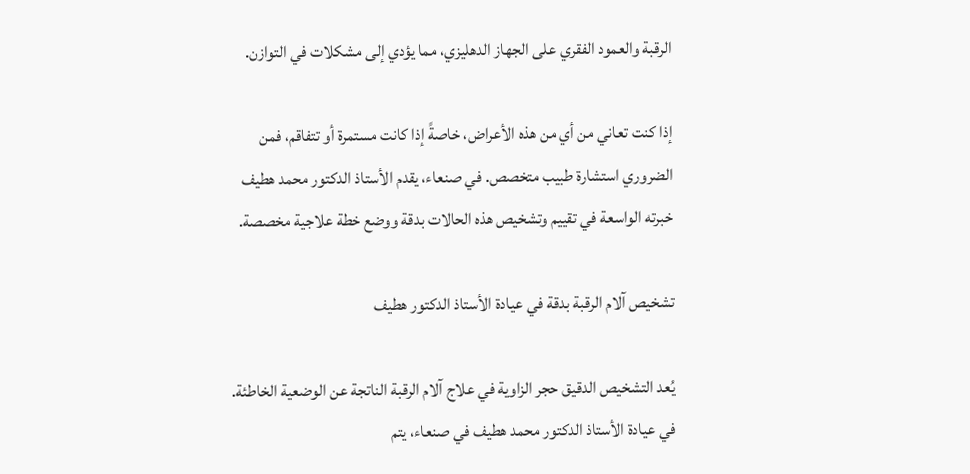الرقبة والعمود الفقري على الجهاز الدهليزي، مما يؤدي إلى مشكلات في التوازن.

إذا كنت تعاني من أي من هذه الأعراض، خاصةً إذا كانت مستمرة أو تتفاقم، فمن الضروري استشارة طبيب متخصص. في صنعاء، يقدم الأستاذ الدكتور محمد هطيف خبرته الواسعة في تقييم وتشخيص هذه الحالات بدقة ووضع خطة علاجية مخصصة.

تشخيص آلام الرقبة بدقة في عيادة الأستاذ الدكتور هطيف

يُعد التشخيص الدقيق حجر الزاوية في علاج آلام الرقبة الناتجة عن الوضعية الخاطئة. في عيادة الأستاذ الدكتور محمد هطيف في صنعاء، يتم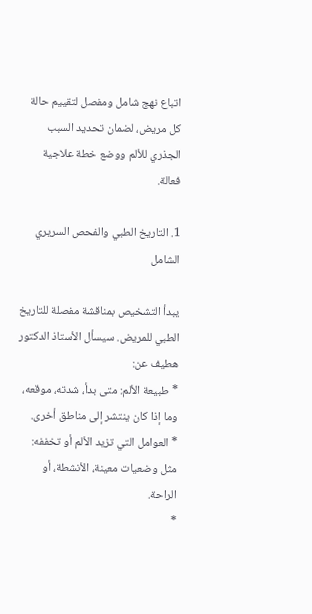اتباع نهج شامل ومفصل لتقييم حالة كل مريض، لضمان تحديد السبب الجذري للألم ووضع خطة علاجية فعالة.

1. التاريخ الطبي والفحص السريري الشامل

يبدأ التشخيص بمناقشة مفصلة للتاريخ الطبي للمريض. سيسأل الأستاذ الدكتور هطيف عن:
* طبيعة الألم: متى بدأ، شدته، موقعه، وما إذا كان ينتشر إلى مناطق أخرى.
* العوامل التي تزيد الألم أو تخففه: مثل وضعيات معينة، الأنشطة، أو الراحة.
*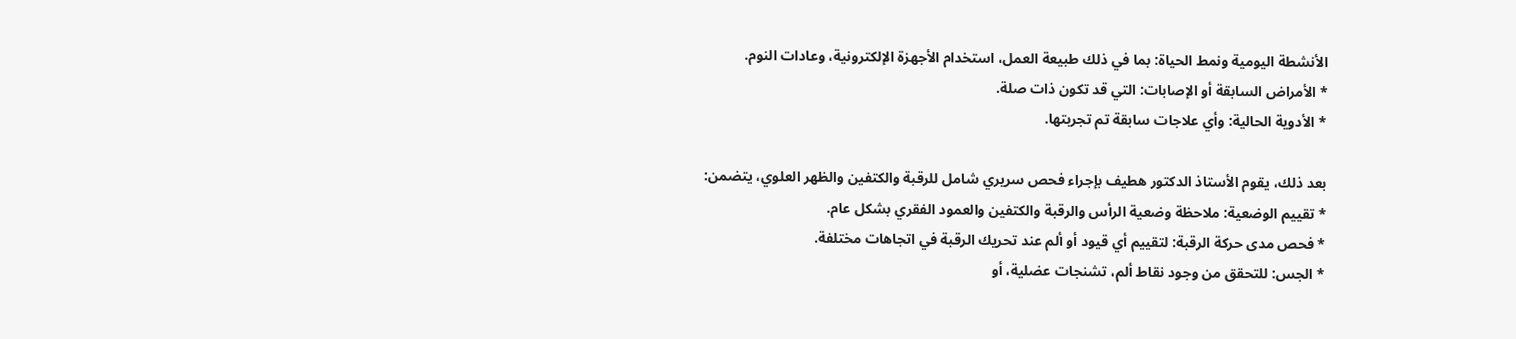الأنشطة اليومية ونمط الحياة: بما في ذلك طبيعة العمل، استخدام الأجهزة الإلكترونية، وعادات النوم.
* الأمراض السابقة أو الإصابات: التي قد تكون ذات صلة.
* الأدوية الحالية: وأي علاجات سابقة تم تجربتها.

بعد ذلك، يقوم الأستاذ الدكتور هطيف بإجراء فحص سريري شامل للرقبة والكتفين والظهر العلوي، يتضمن:
* تقييم الوضعية: ملاحظة وضعية الرأس والرقبة والكتفين والعمود الفقري بشكل عام.
* فحص مدى حركة الرقبة: لتقييم أي قيود أو ألم عند تحريك الرقبة في اتجاهات مختلفة.
* الجس: للتحقق من وجود نقاط ألم، تشنجات عضلية، أو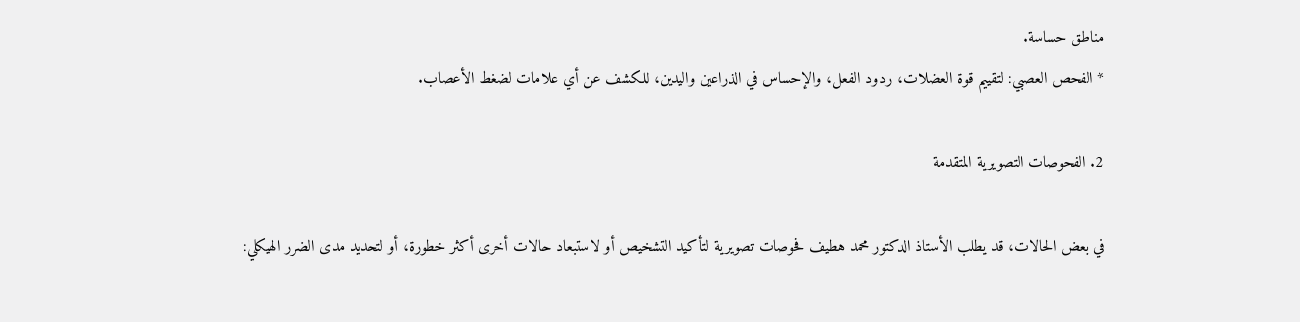مناطق حساسة.
* الفحص العصبي: لتقييم قوة العضلات، ردود الفعل، والإحساس في الذراعين واليدين، للكشف عن أي علامات لضغط الأعصاب.

2. الفحوصات التصويرية المتقدمة

في بعض الحالات، قد يطلب الأستاذ الدكتور محمد هطيف فحوصات تصويرية لتأكيد التشخيص أو لاستبعاد حالات أخرى أكثر خطورة، أو لتحديد مدى الضرر الهيكلي: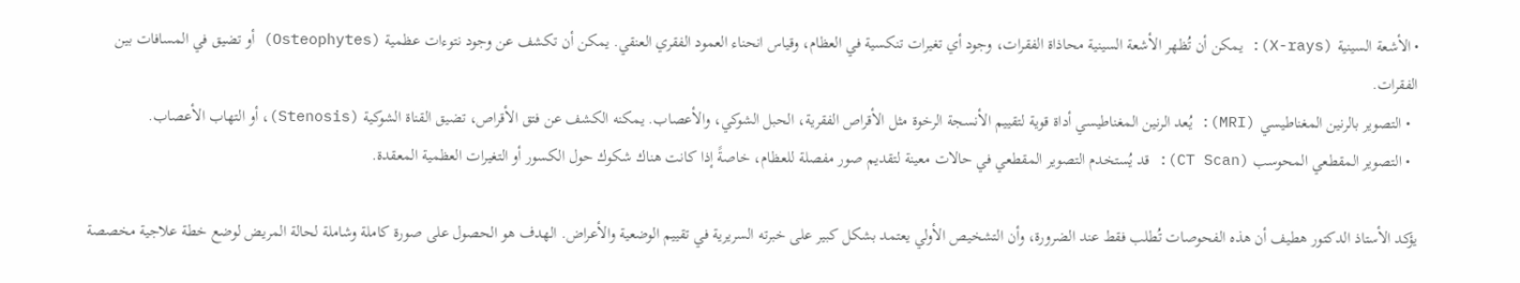• الأشعة السينية (X-rays): يمكن أن تُظهر الأشعة السينية محاذاة الفقرات، وجود أي تغيرات تنكسية في العظام، وقياس انحناء العمود الفقري العنقي. يمكن أن تكشف عن وجود نتوءات عظمية (Osteophytes) أو تضيق في المسافات بين الفقرات.
  • التصوير بالرنين المغناطيسي (MRI): يُعد الرنين المغناطيسي أداة قوية لتقييم الأنسجة الرخوة مثل الأقراص الفقرية، الحبل الشوكي، والأعصاب. يمكنه الكشف عن فتق الأقراص، تضيق القناة الشوكية (Stenosis)، أو التهاب الأعصاب.
  • التصوير المقطعي المحوسب (CT Scan): قد يُستخدم التصوير المقطعي في حالات معينة لتقديم صور مفصلة للعظام، خاصةً إذا كانت هناك شكوك حول الكسور أو التغيرات العظمية المعقدة.

يؤكد الأستاذ الدكتور هطيف أن هذه الفحوصات تُطلب فقط عند الضرورة، وأن التشخيص الأولي يعتمد بشكل كبير على خبرته السريرية في تقييم الوضعية والأعراض. الهدف هو الحصول على صورة كاملة وشاملة لحالة المريض لوضع خطة علاجية مخصصة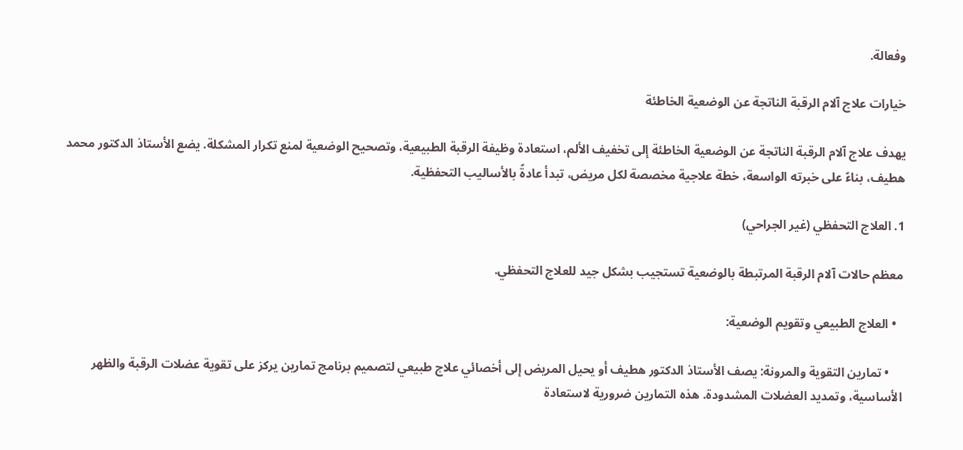وفعالة.

خيارات علاج آلام الرقبة الناتجة عن الوضعية الخاطئة

يهدف علاج آلام الرقبة الناتجة عن الوضعية الخاطئة إلى تخفيف الألم، استعادة وظيفة الرقبة الطبيعية، وتصحيح الوضعية لمنع تكرار المشكلة. يضع الأستاذ الدكتور محمد هطيف، بناءً على خبرته الواسعة، خطة علاجية مخصصة لكل مريض، تبدأ عادةً بالأساليب التحفظية.

1. العلاج التحفظي (غير الجراحي)

معظم حالات آلام الرقبة المرتبطة بالوضعية تستجيب بشكل جيد للعلاج التحفظي.

  • العلاج الطبيعي وتقويم الوضعية:

    • تمارين التقوية والمرونة: يصف الأستاذ الدكتور هطيف أو يحيل المريض إلى أخصائي علاج طبيعي لتصميم برنامج تمارين يركز على تقوية عضلات الرقبة والظهر الأساسية، وتمديد العضلات المشدودة. هذه التمارين ضرورية لاستعادة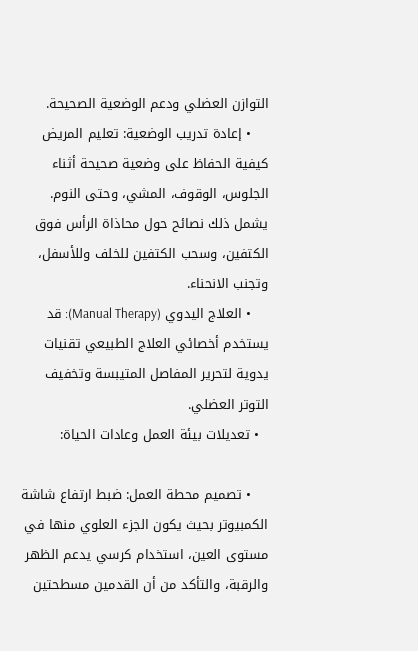التوازن العضلي ودعم الوضعية الصحيحة.
    • إعادة تدريب الوضعية: تعليم المريض كيفية الحفاظ على وضعية صحيحة أثناء الجلوس، الوقوف، المشي، وحتى النوم. يشمل ذلك نصائح حول محاذاة الرأس فوق الكتفين، وسحب الكتفين للخلف وللأسفل، وتجنب الانحناء.
    • العلاج اليدوي (Manual Therapy): قد يستخدم أخصائي العلاج الطبيعي تقنيات يدوية لتحرير المفاصل المتيبسة وتخفيف التوتر العضلي.
  • تعديلات بيئة العمل وعادات الحياة:

    • تصميم محطة العمل: ضبط ارتفاع شاشة الكمبيوتر بحيث يكون الجزء العلوي منها في مستوى العين، استخدام كرسي يدعم الظهر والرقبة، والتأكد من أن القدمين مسطحتين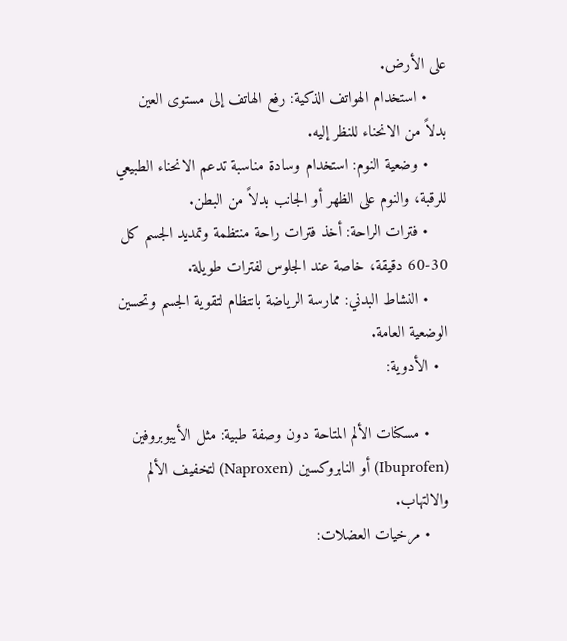على الأرض.
    • استخدام الهواتف الذكية: رفع الهاتف إلى مستوى العين بدلاً من الانحناء للنظر إليه.
    • وضعية النوم: استخدام وسادة مناسبة تدعم الانحناء الطبيعي للرقبة، والنوم على الظهر أو الجانب بدلاً من البطن.
    • فترات الراحة: أخذ فترات راحة منتظمة وتمديد الجسم كل 30-60 دقيقة، خاصة عند الجلوس لفترات طويلة.
    • النشاط البدني: ممارسة الرياضة بانتظام لتقوية الجسم وتحسين الوضعية العامة.
  • الأدوية:

    • مسكنات الألم المتاحة دون وصفة طبية: مثل الأيبوبروفين (Ibuprofen) أو النابروكسين (Naproxen) لتخفيف الألم والالتهاب.
    • مرخيات العضلات: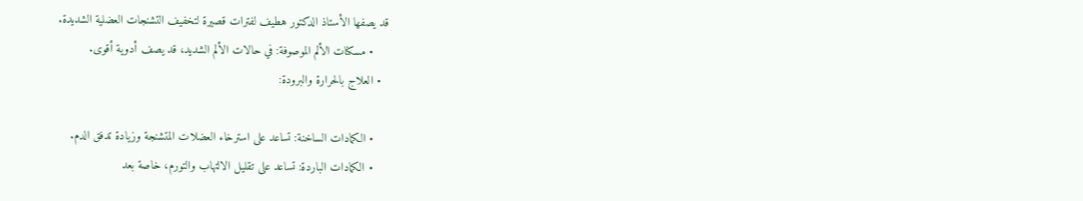قد يصفها الأستاذ الدكتور هطيف لفترات قصيرة لتخفيف التشنجات العضلية الشديدة.
    • مسكنات الألم الموصوفة: في حالات الألم الشديد، قد يصف أدوية أقوى.
  • العلاج بالحرارة والبرودة:

    • الكمادات الساخنة: تساعد على استرخاء العضلات المتشنجة وزيادة تدفق الدم.
    • الكمادات الباردة: تساعد على تقليل الالتهاب والتورم، خاصة بعد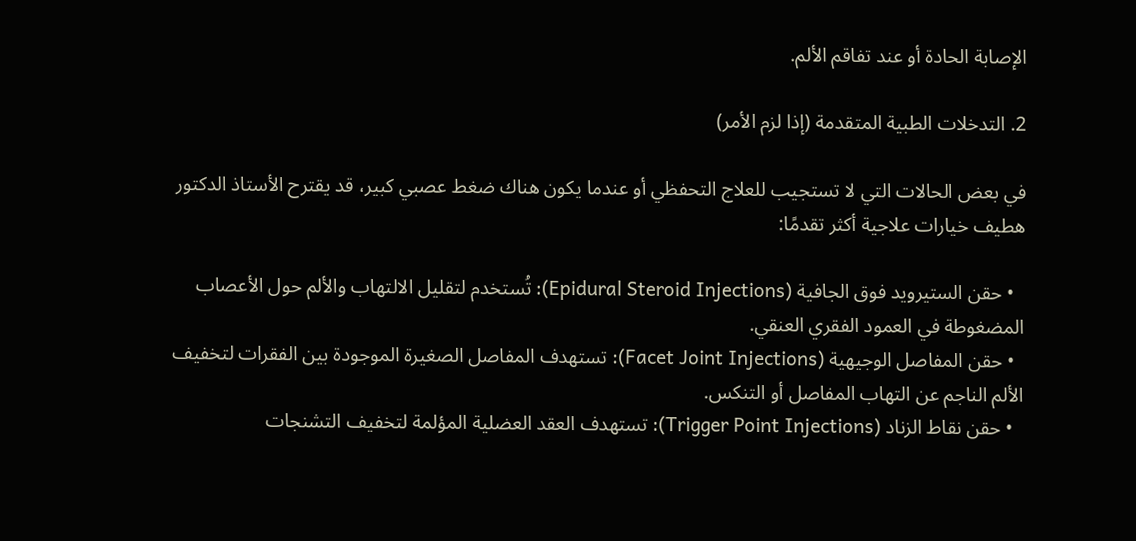الإصابة الحادة أو عند تفاقم الألم.

2. التدخلات الطبية المتقدمة (إذا لزم الأمر)

في بعض الحالات التي لا تستجيب للعلاج التحفظي أو عندما يكون هناك ضغط عصبي كبير، قد يقترح الأستاذ الدكتور هطيف خيارات علاجية أكثر تقدمًا:

  • حقن الستيرويد فوق الجافية (Epidural Steroid Injections): تُستخدم لتقليل الالتهاب والألم حول الأعصاب المضغوطة في العمود الفقري العنقي.
  • حقن المفاصل الوجيهية (Facet Joint Injections): تستهدف المفاصل الصغيرة الموجودة بين الفقرات لتخفيف الألم الناجم عن التهاب المفاصل أو التنكس.
  • حقن نقاط الزناد (Trigger Point Injections): تستهدف العقد العضلية المؤلمة لتخفيف التشنجات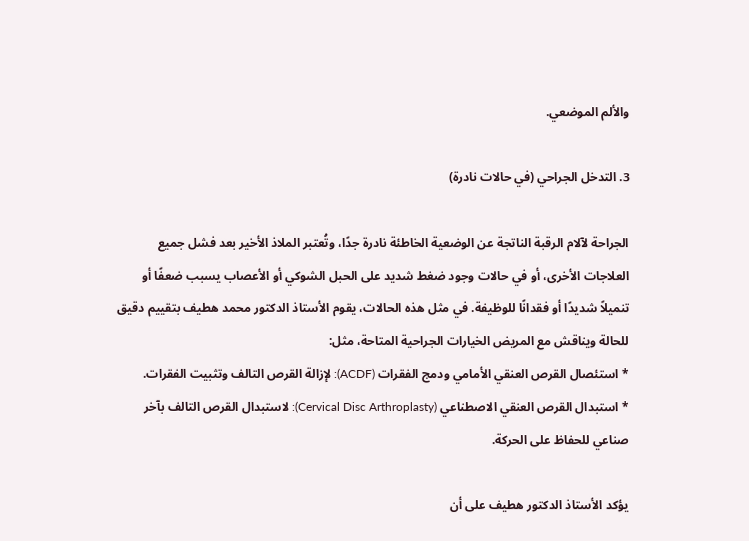والألم الموضعي.

3. التدخل الجراحي (في حالات نادرة)

الجراحة لآلام الرقبة الناتجة عن الوضعية الخاطئة نادرة جدًا، وتُعتبر الملاذ الأخير بعد فشل جميع العلاجات الأخرى، أو في حالات وجود ضغط شديد على الحبل الشوكي أو الأعصاب يسبب ضعفًا أو تنميلاً شديدًا أو فقدانًا للوظيفة. في مثل هذه الحالات، يقوم الأستاذ الدكتور محمد هطيف بتقييم دقيق للحالة ويناقش مع المريض الخيارات الجراحية المتاحة، مثل:
* استئصال القرص العنقي الأمامي ودمج الفقرات (ACDF): لإزالة القرص التالف وتثبيت الفقرات.
* استبدال القرص العنقي الاصطناعي (Cervical Disc Arthroplasty): لاستبدال القرص التالف بآخر صناعي للحفاظ على الحركة.

يؤكد الأستاذ الدكتور هطيف على أن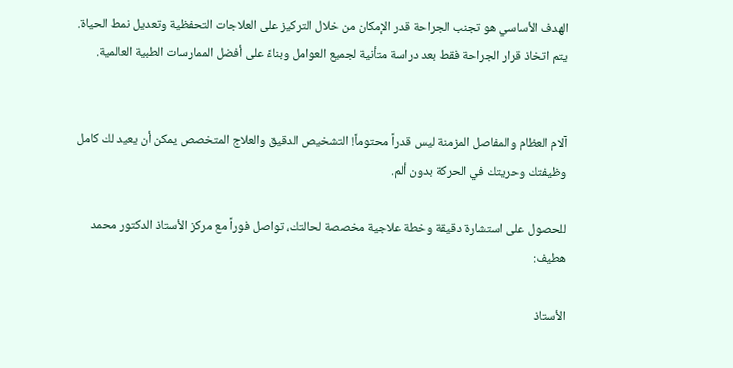الهدف الأساسي هو تجنب الجراحة قدر الإمكان من خلال التركيز على العلاجات التحفظية وتعديل نمط الحياة. يتم اتخاذ قرار الجراحة فقط بعد دراسة متأنية لجميع العوامل وبناءً على أفضل الممارسات الطبية العالمية.


آلام العظام والمفاصل المزمنة ليس قدراً محتوماً! التشخيص الدقيق والعلاج المتخصص يمكن أن يعيد لك كامل وظيفتك وحريتك في الحركة بدون ألم.

للحصول على استشارة دقيقة وخطة علاجية مخصصة لحالتك، تواصل فوراً مع مركز الأستاذ الدكتور محمد هطيف:

الأستاذ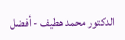الدكتور محمد هطيف - أفضل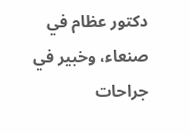دكتور عظام في صنعاء، وخبير في جراحات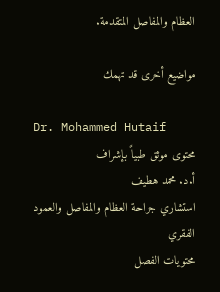العظام والمفاصل المتقدمة.

مواضيع أخرى قد تهمك

Dr. Mohammed Hutaif
محتوى موثق طبياً بإشراف
أ.د. محمد هطيف
استشاري جراحة العظام والمفاصل والعمود الفقري
محتويات الفصل